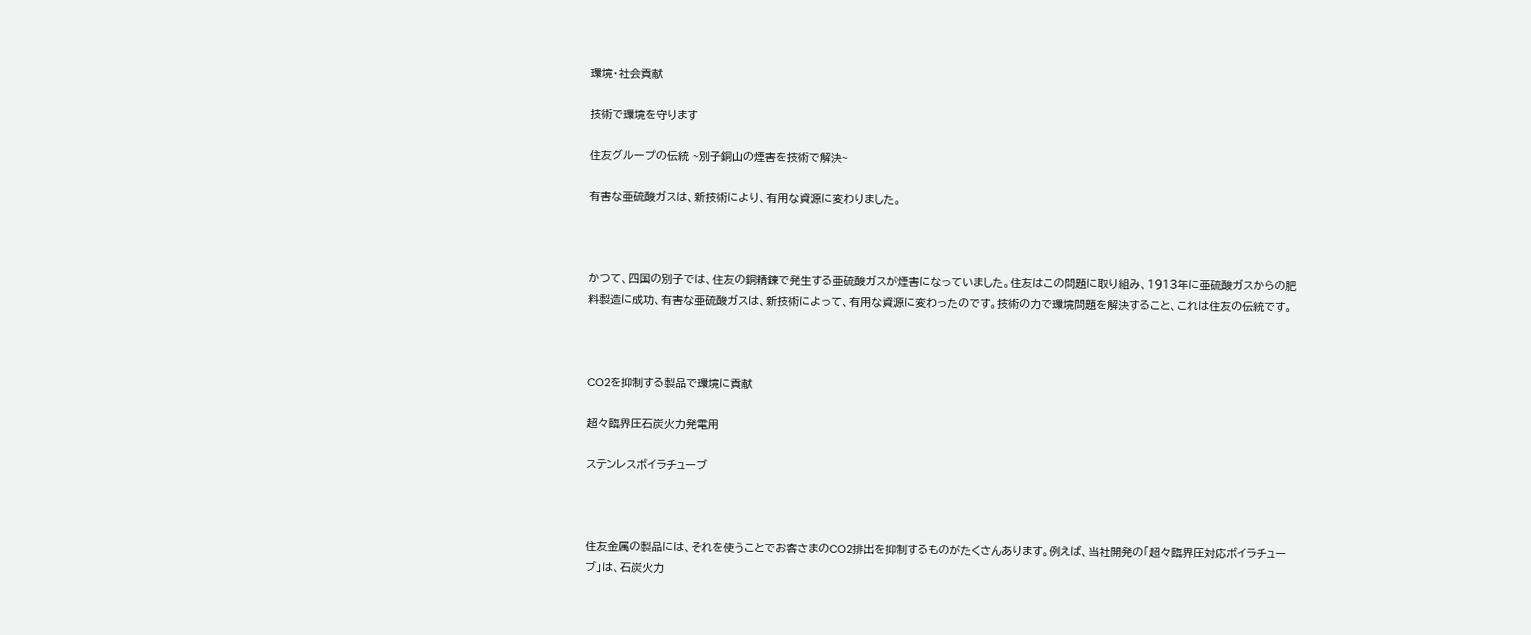環境・社会貢献

技術で環境を守ります

住友グループの伝統 ~別子銅山の煙害を技術で解決~

有害な亜硫酸ガスは、新技術により、有用な資源に変わりました。



かつて、四国の別子では、住友の銅精錬で発生する亜硫酸ガスが煙害になっていました。住友はこの問題に取り組み、1913年に亜硫酸ガスからの肥料製造に成功、有害な亜硫酸ガスは、新技術によって、有用な資源に変わったのです。技術の力で環境問題を解決すること、これは住友の伝統です。



CO2を抑制する製品で環境に貢献

超々臨界圧石炭火力発電用

ステンレスボイラチューブ



住友金属の製品には、それを使うことでお客さまのCO2排出を抑制するものがたくさんあります。例えば、当社開発の「超々臨界圧対応ボイラチューブ」は、石炭火力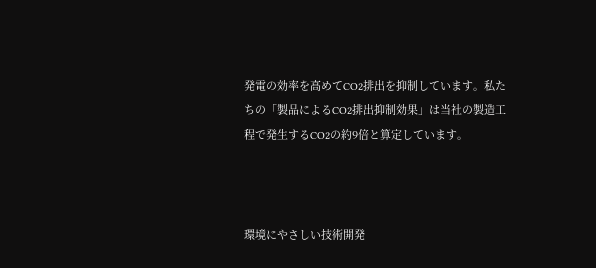発電の効率を高めてCO2排出を抑制しています。私たちの「製品によるCO2排出抑制効果」は当社の製造工程で発生するCO2の約9倍と算定しています。



環境にやさしい技術開発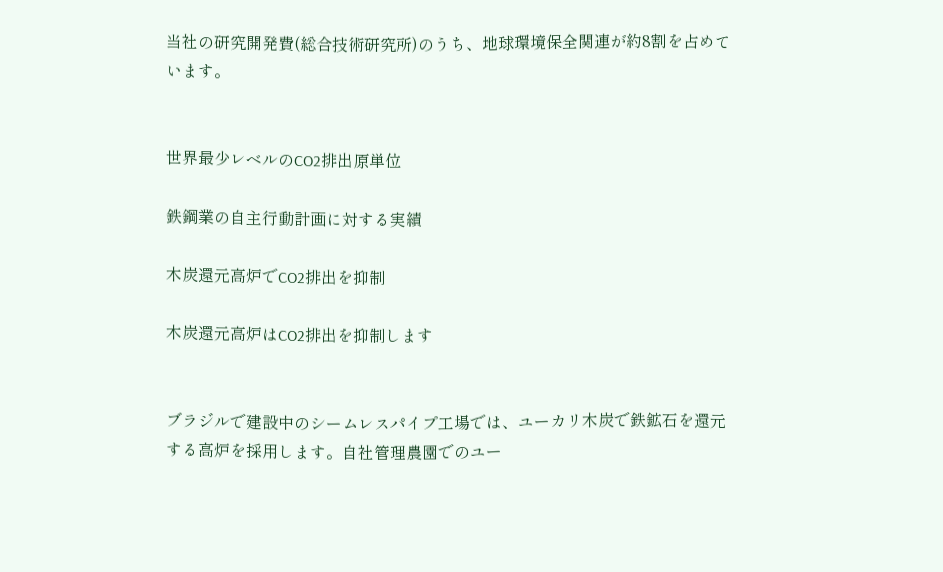当社の研究開発費(総合技術研究所)のうち、地球環境保全関連が約8割を占めています。


世界最少レベルのCO2排出原単位

鉄鋼業の自主行動計画に対する実績

木炭還元高炉でCO2排出を抑制

木炭還元高炉はCO2排出を抑制します


ブラジルで建設中のシームレスパイプ工場では、ユーカリ木炭で鉄鉱石を還元する高炉を採用します。自社管理農園でのユー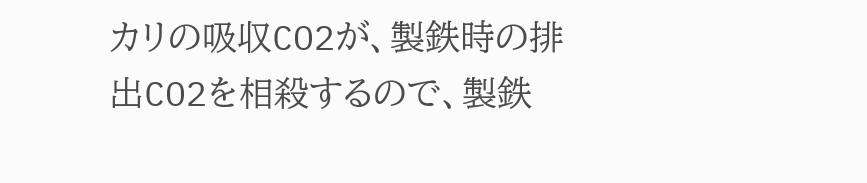カリの吸収CO2が、製鉄時の排出CO2を相殺するので、製鉄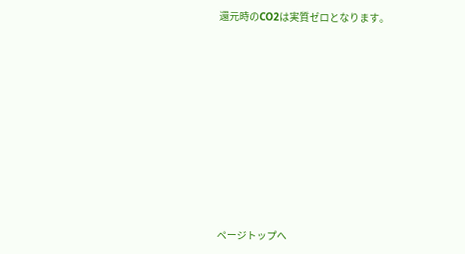還元時のCO2は実質ゼロとなります。










ページトップへ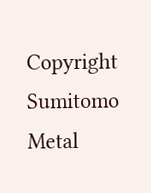Copyright Sumitomo Metal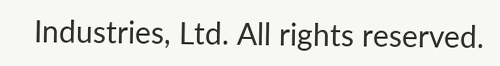Industries, Ltd. All rights reserved.